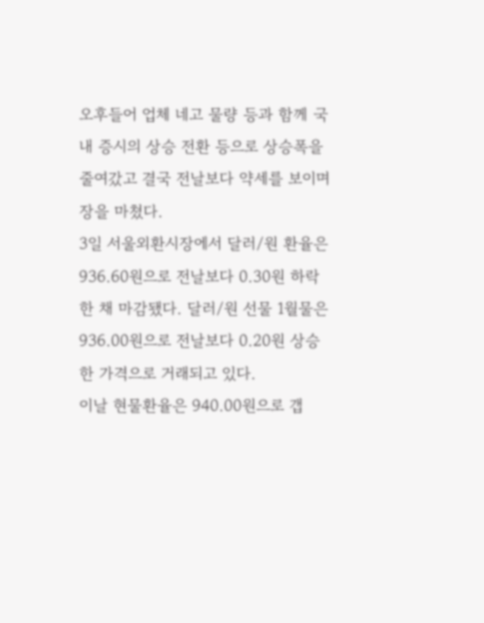오후들어 업체 네고 물량 등과 함께 국내 증시의 상승 전환 등으로 상승폭을 줄여갔고 결국 전날보다 약세를 보이며 장을 마쳤다.
3일 서울외환시장에서 달러/원 환율은 936.60원으로 전날보다 0.30원 하락한 채 마감됐다. 달러/원 선물 1월물은 936.00원으로 전날보다 0.20원 상승한 가격으로 거래되고 있다.
이날 현물환율은 940.00원으로 갭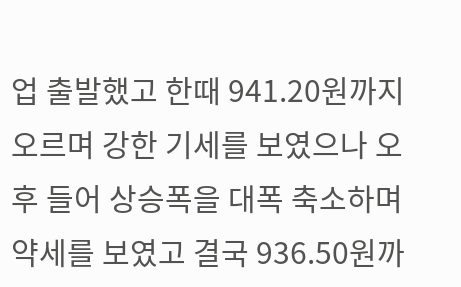업 출발했고 한때 941.20원까지 오르며 강한 기세를 보였으나 오후 들어 상승폭을 대폭 축소하며 약세를 보였고 결국 936.50원까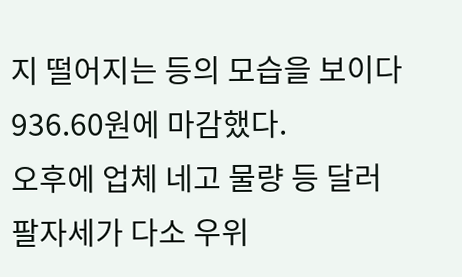지 떨어지는 등의 모습을 보이다 936.60원에 마감했다.
오후에 업체 네고 물량 등 달러 팔자세가 다소 우위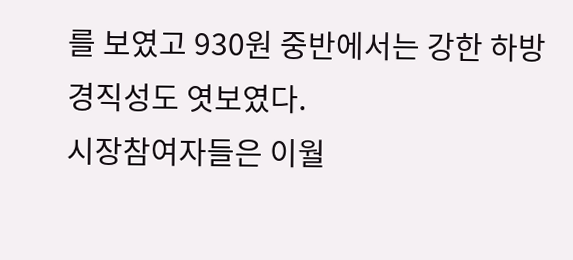를 보였고 930원 중반에서는 강한 하방 경직성도 엿보였다.
시장참여자들은 이월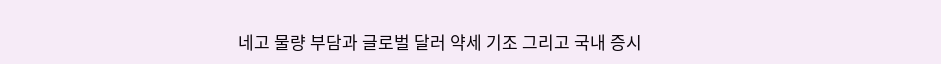네고 물량 부담과 글로벌 달러 약세 기조 그리고 국내 증시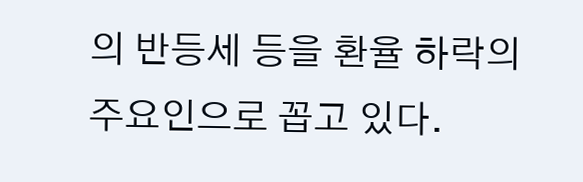의 반등세 등을 환율 하락의 주요인으로 꼽고 있다.